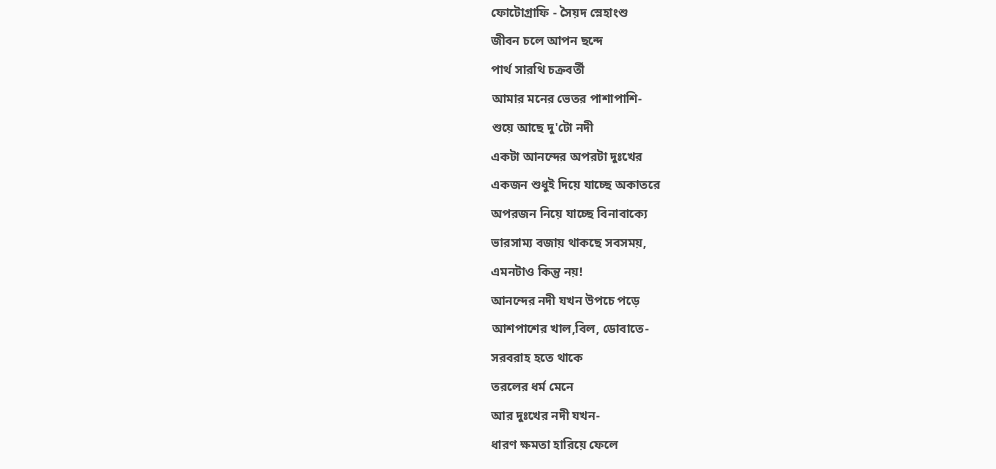ফোটোগ্রাফি - সৈয়দ স্নেহাংশু
জীবন চলে আপন ছন্দে
পার্থ সারথি চক্রবর্তী
আমার মনের ভেতর পাশাপাশি-
শুয়ে আছে দু'টো নদী
একটা আনন্দের অপরটা দুঃখের
একজন শুধুই দিয়ে যাচ্ছে অকাতরে
অপরজন নিয়ে যাচ্ছে বিনাবাক্যে
ভারসাম্য বজায় থাকছে সবসময়,
এমনটাও কিন্তু নয়!
আনন্দের নদী যখন উপচে পড়ে
আশপাশের খাল,বিল, ডোবাতে-
সরবরাহ হতে থাকে
তরলের ধর্ম মেনে
আর দুঃখের নদী যখন-
ধারণ ক্ষমতা হারিয়ে ফেলে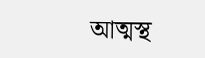আত্মস্থ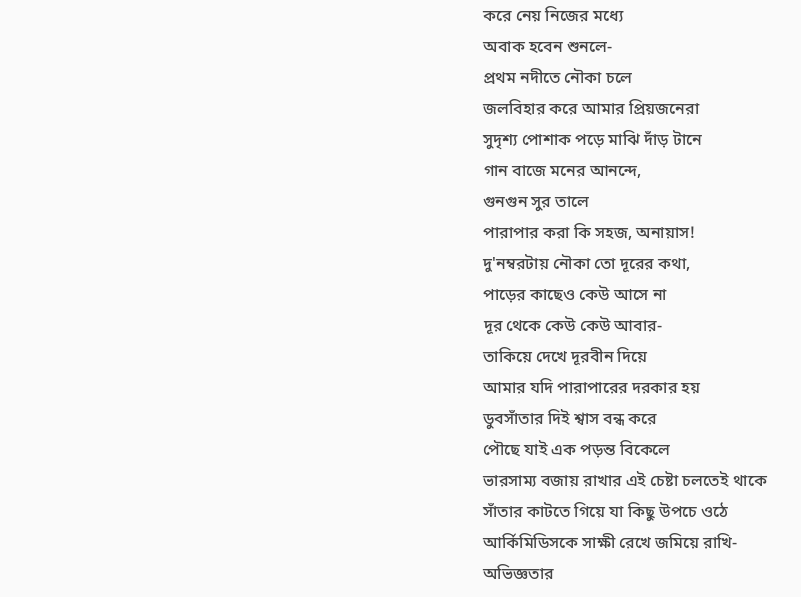করে নেয় নিজের মধ্যে
অবাক হবেন শুনলে-
প্রথম নদীতে নৌকা চলে
জলবিহার করে আমার প্রিয়জনেরা
সুদৃশ্য পোশাক পড়ে মাঝি দাঁড় টানে
গান বাজে মনের আনন্দে,
গুনগুন সুর তালে
পারাপার করা কি সহজ, অনায়াস!
দু'নম্বরটায় নৌকা তো দূরের কথা,
পাড়ের কাছেও কেউ আসে না
দূর থেকে কেউ কেউ আবার-
তাকিয়ে দেখে দূরবীন দিয়ে
আমার যদি পারাপারের দরকার হয়
ডুবসাঁতার দিই শ্বাস বন্ধ করে
পৌছে যাই এক পড়ন্ত বিকেলে
ভারসাম্য বজায় রাখার এই চেষ্টা চলতেই থাকে
সাঁতার কাটতে গিয়ে যা কিছু উপচে ওঠে
আর্কিমিডিসকে সাক্ষী রেখে জমিয়ে রাখি-
অভিজ্ঞতার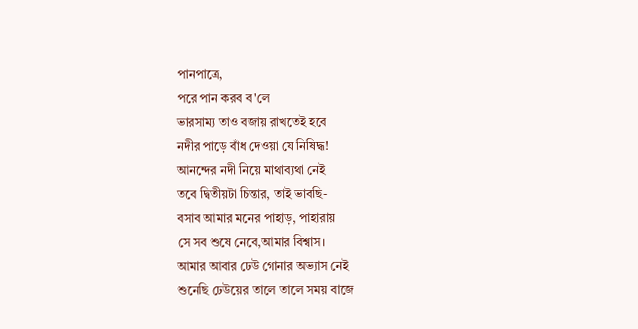পানপাত্রে,
পরে পান করব ব'লে
ভারসাম্য তাও বজায় রাখতেই হবে
নদীর পাড়ে বাঁধ দেওয়া যে নিষিদ্ধ!
আনন্দের নদী নিয়ে মাথাব্যথা নেই
তবে দ্বিতীয়টা চিন্তার, তাই ভাবছি-
বসাব আমার মনের পাহাড়, পাহারায়
সে সব শুষে নেবে,আমার বিশ্বাস।
আমার আবার ঢেউ গোনার অভ্যাস নেই
শুনেছি ঢেউয়ের তালে তালে সময় বাজে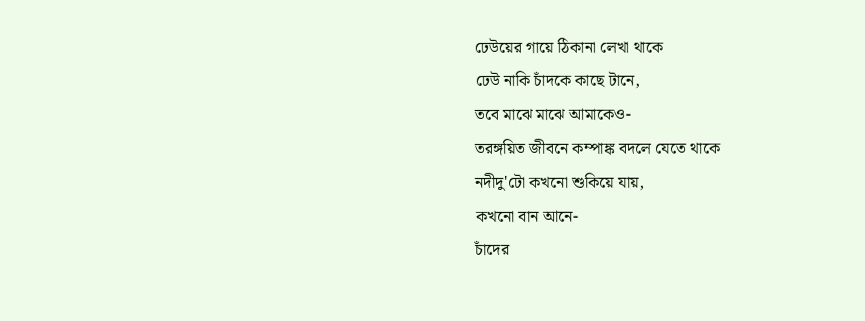ঢেউয়ের গায়ে ঠিকানা লেখা থাকে
ঢেউ নাকি চাঁদকে কাছে টানে,
তবে মাঝে মাঝে আমাকেও-
তরঙ্গয়িত জীবনে কম্পাঙ্ক বদলে যেতে থাকে
নদীদু'টো কখনো শুকিয়ে যায়,
কখনো বান আনে-
চাঁদের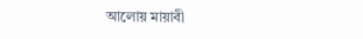আলোয় মায়াবী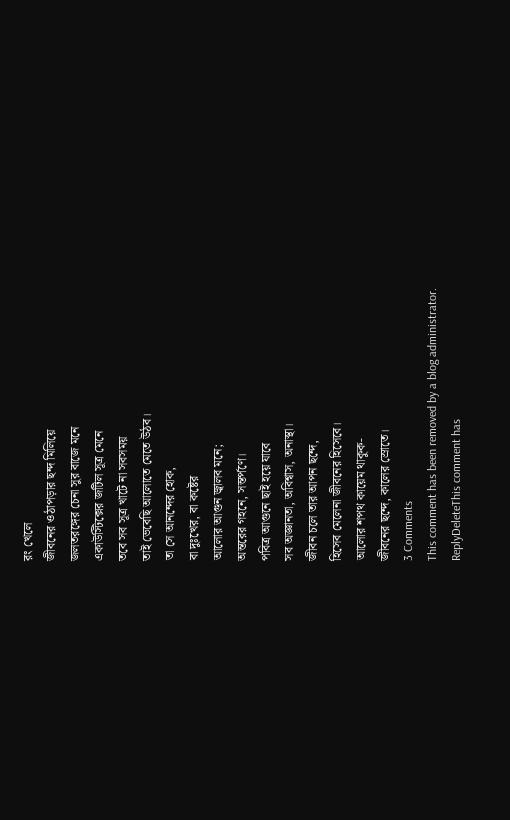রং খেলে
জীবনের ওঠাপড়ার ছন্দ মিলিয়ে
জলতরঙ্গের চেনা সুর বাজে মনে
একাউস্টিক্সের জটিল সূত্র মেনে
তবে সব সূত্র খাটে না সবসময়
তাই ভেবেছি আলোতে মেতে উঠব।
তা সে আনন্দের হোক,
বা দুঃখের, বা কষ্টের
আলোর আগুন জ্বালব মনে;
অন্তরের গহনে, সন্তর্পণে।
পবিত্র আগুনে ছাই হয়ে যাবে
সব অজ্ঞানতা, অবিশ্বাস, অনাস্থা।
জীবন চলে তার আপন ছন্দে,
হিসেব মেলেনা জীবনের হিসেবে।
আলোর শপথ কায়েম থাকুক-
জীবনের ছন্দে, কালের স্রোতে।
3 Comments
This comment has been removed by a blog administrator.
ReplyDeleteThis comment has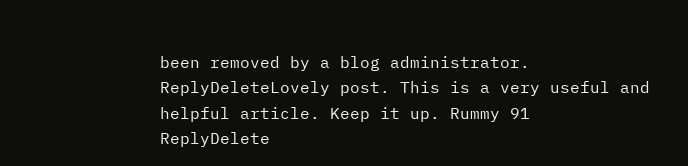been removed by a blog administrator.
ReplyDeleteLovely post. This is a very useful and helpful article. Keep it up. Rummy 91
ReplyDelete